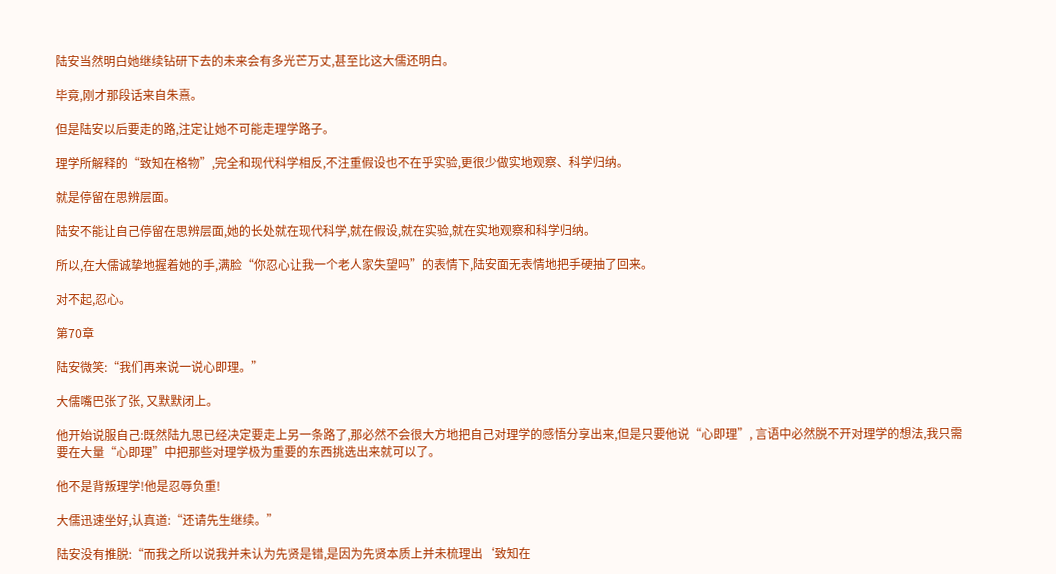陆安当然明白她继续钻研下去的未来会有多光芒万丈,甚至比这大儒还明白。

毕竟,刚才那段话来自朱熹。

但是陆安以后要走的路,注定让她不可能走理学路子。

理学所解释的“致知在格物”,完全和现代科学相反,不注重假设也不在乎实验,更很少做实地观察、科学归纳。

就是停留在思辨层面。

陆安不能让自己停留在思辨层面,她的长处就在现代科学,就在假设,就在实验,就在实地观察和科学归纳。

所以,在大儒诚挚地握着她的手,满脸“你忍心让我一个老人家失望吗”的表情下,陆安面无表情地把手硬抽了回来。

对不起,忍心。

第70章

陆安微笑:“我们再来说一说心即理。”

大儒嘴巴张了张, 又默默闭上。

他开始说服自己:既然陆九思已经决定要走上另一条路了,那必然不会很大方地把自己对理学的感悟分享出来,但是只要他说“心即理”, 言语中必然脱不开对理学的想法,我只需要在大量“心即理”中把那些对理学极为重要的东西挑选出来就可以了。

他不是背叛理学!他是忍辱负重!

大儒迅速坐好,认真道:“还请先生继续。”

陆安没有推脱:“而我之所以说我并未认为先贤是错,是因为先贤本质上并未梳理出‘致知在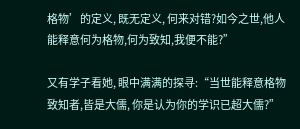格物’的定义, 既无定义, 何来对错?如今之世,他人能释意何为格物,何为致知,我便不能?”

又有学子看她, 眼中满满的探寻:“当世能释意格物致知者,皆是大儒, 你是认为你的学识已超大儒?”